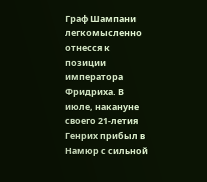Граф Шампани легкомысленно отнесся к позиции императора Фридриха. В июле, накануне своего 21-летия Генрих прибыл в Намюр с сильной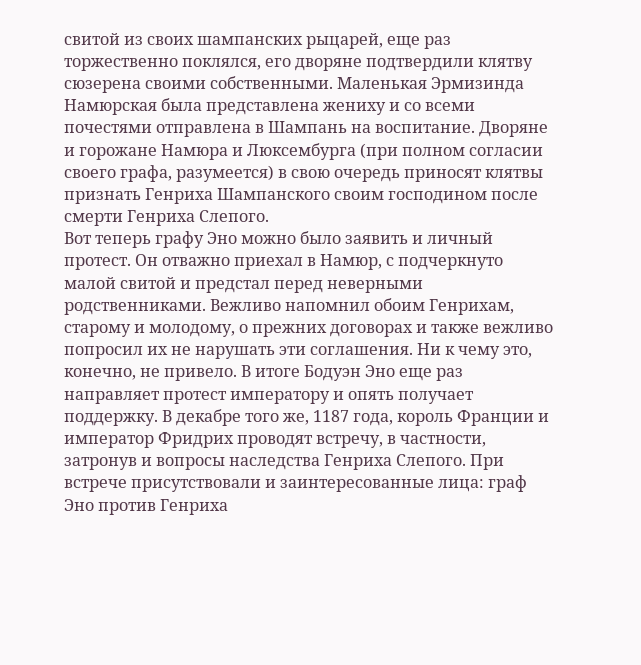свитой из своих шампанских рыцарей, еще раз торжественно поклялся, его дворяне подтвердили клятву сюзерена своими собственными. Маленькая Эрмизинда Намюрская была представлена жениху и со всеми почестями отправлена в Шампань на воспитание. Дворяне и горожане Намюра и Люксембурга (при полном согласии своего графа, разумеется) в свою очередь приносят клятвы признать Генриха Шампанского своим господином после смерти Генриха Слепого.
Вот теперь графу Эно можно было заявить и личный протест. Он отважно приехал в Намюр, с подчеркнуто малой свитой и предстал перед неверными родственниками. Вежливо напомнил обоим Генрихам, старому и молодому, о прежних договорах и также вежливо попросил их не нарушать эти соглашения. Ни к чему это, конечно, не привело. В итоге Бодуэн Эно еще раз направляет протест императору и опять получает поддержку. В декабре того же, 1187 года, король Франции и император Фридрих проводят встречу, в частности, затронув и вопросы наследства Генриха Слепого. При встрече присутствовали и заинтересованные лица: граф Эно против Генриха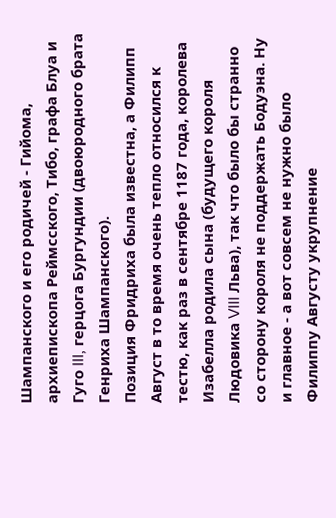Шампанского и его родичей - Гийома, архиепископа Реймсского, Тибо, графа Блуа и Гуго III, герцога Бургундии (двоюродного брата Генриха Шампанского).
Позиция Фридриха была известна, а Филипп Август в то время очень тепло относился к тестю, как раз в сентябре 1187 года, королева Изабелла родила сына (будущего короля Людовика VIII Льва), так что было бы странно со сторону короля не поддержать Бодуэна. Ну и главное - а вот совсем не нужно было Филиппу Августу укрупнение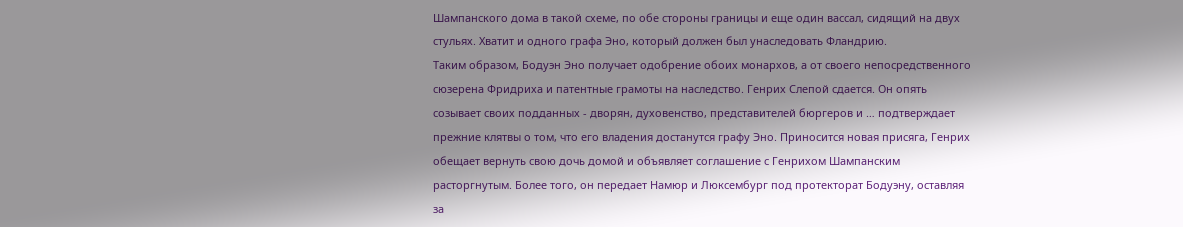Шампанского дома в такой схеме, по обе стороны границы и еще один вассал, сидящий на двух стульях. Хватит и одного графа Эно, который должен был унаследовать Фландрию.
Таким образом, Бодуэн Эно получает одобрение обоих монархов, а от своего непосредственного сюзерена Фридриха и патентные грамоты на наследство. Генрих Слепой сдается. Он опять созывает своих подданных - дворян, духовенство, представителей бюргеров и … подтверждает прежние клятвы о том, что его владения достанутся графу Эно. Приносится новая присяга, Генрих обещает вернуть свою дочь домой и объявляет соглашение с Генрихом Шампанским расторгнутым. Более того, он передает Намюр и Люксембург под протекторат Бодуэну, оставляя за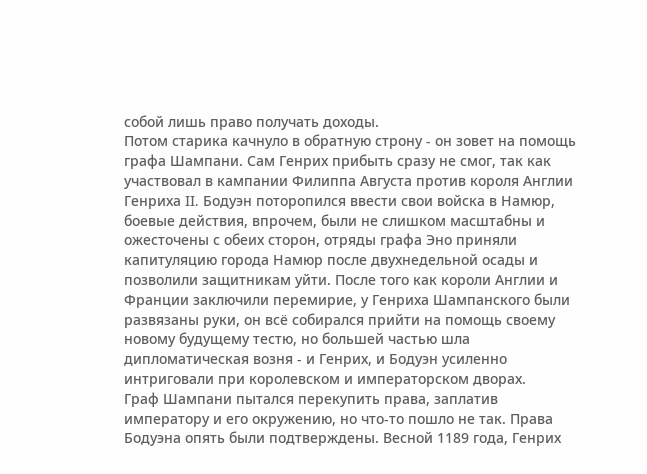собой лишь право получать доходы.
Потом старика качнуло в обратную строну - он зовет на помощь графа Шампани. Сам Генрих прибыть сразу не смог, так как участвовал в кампании Филиппа Августа против короля Англии Генриха II. Бодуэн поторопился ввести свои войска в Намюр, боевые действия, впрочем, были не слишком масштабны и ожесточены с обеих сторон, отряды графа Эно приняли капитуляцию города Намюр после двухнедельной осады и позволили защитникам уйти. После того как короли Англии и Франции заключили перемирие, у Генриха Шампанского были развязаны руки, он всё собирался прийти на помощь своему новому будущему тестю, но большей частью шла дипломатическая возня - и Генрих, и Бодуэн усиленно интриговали при королевском и императорском дворах.
Граф Шампани пытался перекупить права, заплатив императору и его окружению, но что-то пошло не так. Права Бодуэна опять были подтверждены. Весной 1189 года, Генрих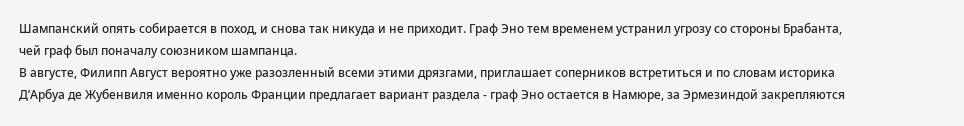Шампанский опять собирается в поход, и снова так никуда и не приходит. Граф Эно тем временем устранил угрозу со стороны Брабанта, чей граф был поначалу союзником шампанца.
В августе, Филипп Август вероятно уже разозленный всеми этими дрязгами, приглашает соперников встретиться и по словам историка Д’Арбуа де Жубенвиля именно король Франции предлагает вариант раздела - граф Эно остается в Намюре, за Эрмезиндой закрепляются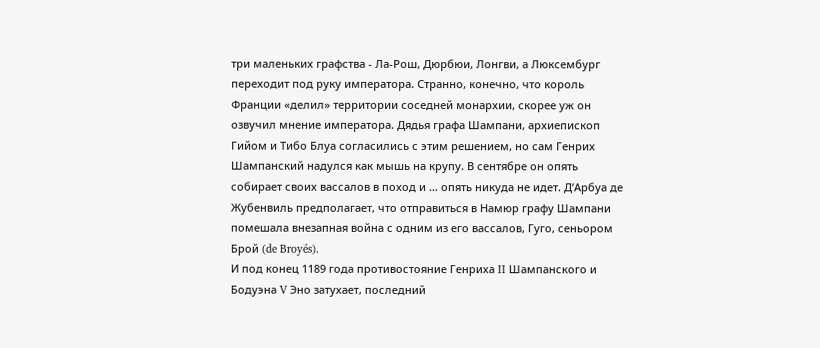три маленьких графства - Ла-Рош, Дюрбюи, Лонгви, а Люксембург переходит под руку императора. Странно, конечно, что король Франции «делил» территории соседней монархии, скорее уж он озвучил мнение императора. Дядья графа Шампани, архиепископ Гийом и Тибо Блуа согласились с этим решением, но сам Генрих Шампанский надулся как мышь на крупу. В сентябре он опять собирает своих вассалов в поход и … опять никуда не идет. Д’Арбуа де Жубенвиль предполагает, что отправиться в Намюр графу Шампани помешала внезапная война с одним из его вассалов, Гуго, сеньором Брой (de Broyés).
И под конец 1189 года противостояние Генриха II Шампанского и Бодуэна V Эно затухает, последний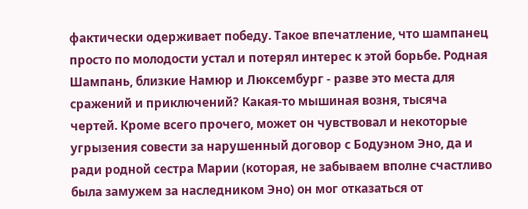фактически одерживает победу. Такое впечатление, что шампанец просто по молодости устал и потерял интерес к этой борьбе. Родная Шампань, близкие Намюр и Люксембург - разве это места для сражений и приключений? Какая-то мышиная возня, тысяча чертей. Кроме всего прочего, может он чувствовал и некоторые угрызения совести за нарушенный договор с Бодуэном Эно, да и ради родной сестра Марии (которая, не забываем вполне счастливо была замужем за наследником Эно) он мог отказаться от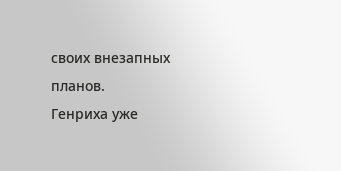своих внезапных планов.
Генриха уже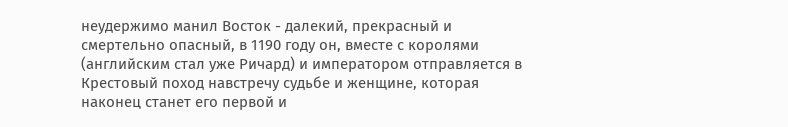неудержимо манил Восток - далекий, прекрасный и смертельно опасный, в 1190 году он, вместе с королями (английским стал уже Ричард) и императором отправляется в Крестовый поход навстречу судьбе и женщине, которая наконец станет его первой и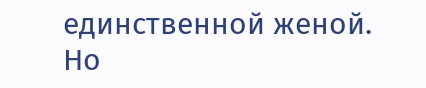единственной женой.
Но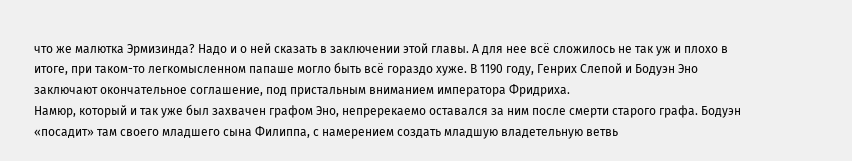что же малютка Эрмизинда? Надо и о ней сказать в заключении этой главы. А для нее всё сложилось не так уж и плохо в итоге, при таком-то легкомысленном папаше могло быть всё гораздо хуже. В 1190 году, Генрих Слепой и Бодуэн Эно заключают окончательное соглашение, под пристальным вниманием императора Фридриха.
Намюр, который и так уже был захвачен графом Эно, непререкаемо оставался за ним после смерти старого графа. Бодуэн «посадит» там своего младшего сына Филиппа, с намерением создать младшую владетельную ветвь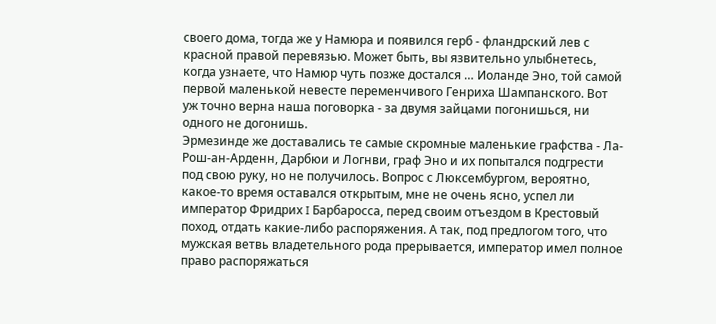своего дома, тогда же у Намюра и появился герб - фландрский лев с красной правой перевязью. Может быть, вы язвительно улыбнетесь, когда узнаете, что Намюр чуть позже достался … Иоланде Эно, той самой первой маленькой невесте переменчивого Генриха Шампанского. Вот уж точно верна наша поговорка - за двумя зайцами погонишься, ни одного не догонишь.
Эрмезинде же доставались те самые скромные маленькие графства - Ла-Рош-ан-Арденн, Дарбюи и Логнви, граф Эно и их попытался подгрести под свою руку, но не получилось. Вопрос с Люксембургом, вероятно, какое-то время оставался открытым, мне не очень ясно, успел ли император Фридрих I Барбаросса, перед своим отъездом в Крестовый поход, отдать какие-либо распоряжения. А так, под предлогом того, что мужская ветвь владетельного рода прерывается, император имел полное право распоряжаться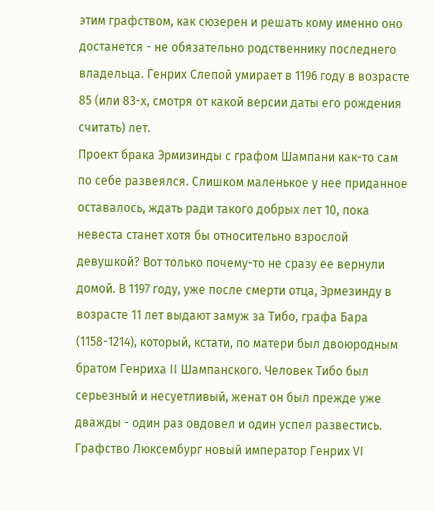этим графством, как сюзерен и решать кому именно оно достанется - не обязательно родственнику последнего владельца. Генрих Слепой умирает в 1196 году в возрасте 85 (или 83-х, смотря от какой версии даты его рождения считать) лет.
Проект брака Эрмизинды с графом Шампани как-то сам по себе развеялся. Слишком маленькое у нее приданное оставалось, ждать ради такого добрых лет 10, пока невеста станет хотя бы относительно взрослой девушкой? Вот только почему-то не сразу ее вернули домой. В 1197 году, уже после смерти отца, Эрмезинду в возрасте 11 лет выдают замуж за Тибо, графа Бара (1158-1214), который, кстати, по матери был двоюродным братом Генриха II Шампанского. Человек Тибо был серьезный и несуетливый, женат он был прежде уже дважды - один раз овдовел и один успел развестись. Графство Люксембург новый император Генрих VI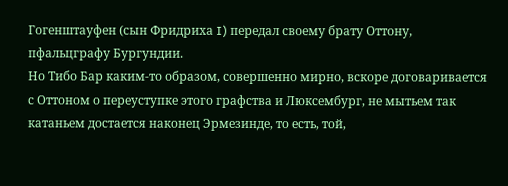Гогенштауфен (сын Фридриха I) передал своему брату Оттону, пфальцграфу Бургундии.
Но Тибо Бар каким-то образом, совершенно мирно, вскоре договаривается с Оттоном о переуступке этого графства и Люксембург, не мытьем так катаньем достается наконец Эрмезинде, то есть, той,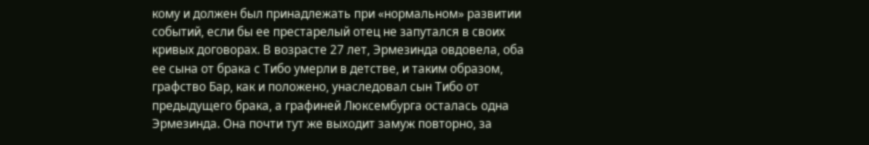кому и должен был принадлежать при «нормальном» развитии событий, если бы ее престарелый отец не запутался в своих кривых договорах. В возрасте 27 лет, Эрмезинда овдовела, оба ее сына от брака с Тибо умерли в детстве, и таким образом, графство Бар, как и положено, унаследовал сын Тибо от предыдущего брака, а графиней Люксембурга осталась одна Эрмезинда. Она почти тут же выходит замуж повторно, за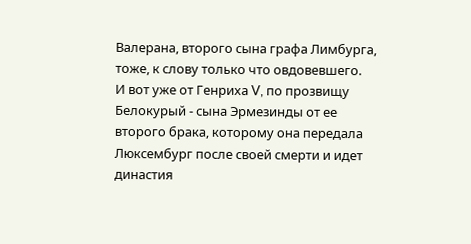Валерана, второго сына графа Лимбурга, тоже, к слову только что овдовевшего.
И вот уже от Генриха V, по прозвищу Белокурый - сына Эрмезинды от ее второго брака, которому она передала Люксембург после своей смерти и идет династия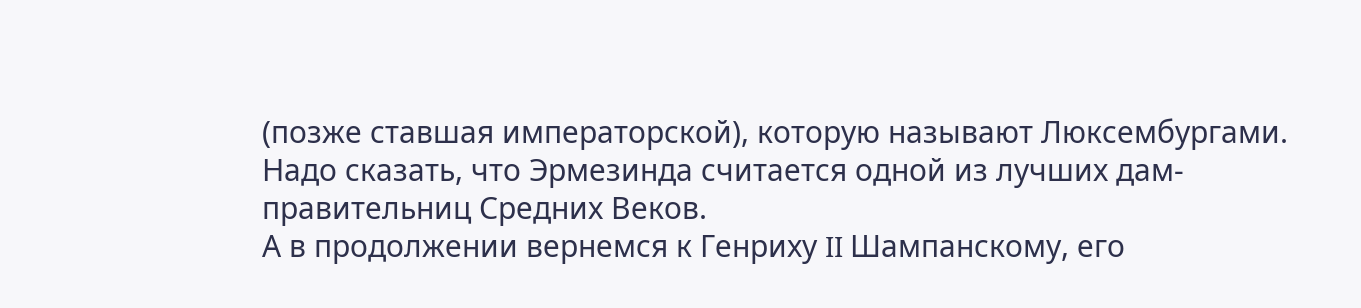(позже ставшая императорской), которую называют Люксембургами. Надо сказать, что Эрмезинда считается одной из лучших дам-правительниц Средних Веков.
А в продолжении вернемся к Генриху II Шампанскому, его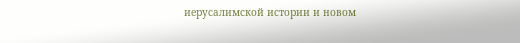иерусалимской истории и новом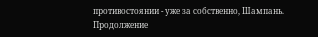противостоянии - уже за собственно, Шампань.
Продолжение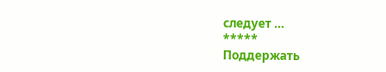следует …
*****
Поддержать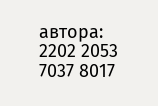автора: 2202 2053 7037 8017